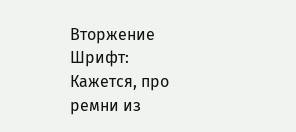Вторжение
Шрифт:
Кажется, про ремни из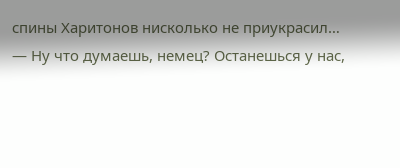спины Харитонов нисколько не приукрасил…
— Ну что думаешь, немец? Останешься у нас,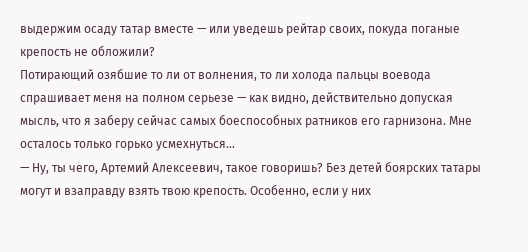выдержим осаду татар вместе — или уведешь рейтар своих, покуда поганые крепость не обложили?
Потирающий озябшие то ли от волнения, то ли холода пальцы воевода спрашивает меня на полном серьезе — как видно, действительно допуская мысль, что я заберу сейчас самых боеспособных ратников его гарнизона. Мне осталось только горько усмехнуться…
— Ну, ты чего, Артемий Алексеевич, такое говоришь? Без детей боярских татары могут и взаправду взять твою крепость. Особенно, если у них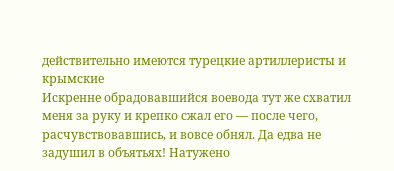действительно имеются турецкие артиллеристы и крымские
Искренне обрадовавшийся воевода тут же схватил меня за руку и крепко сжал его — после чего, расчувствовавшись, и вовсе обнял. Да едва не задушил в объятьях! Натужено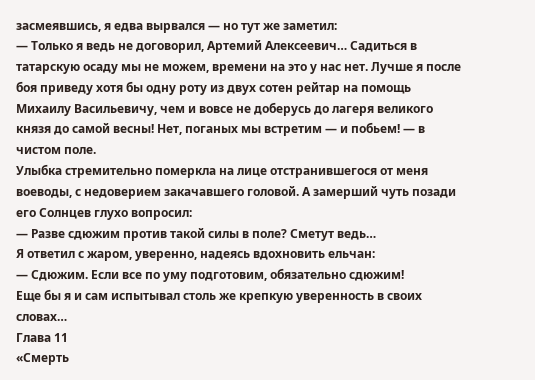засмеявшись, я едва вырвался — но тут же заметил:
— Только я ведь не договорил, Артемий Алексеевич… Садиться в татарскую осаду мы не можем, времени на это у нас нет. Лучше я после боя приведу хотя бы одну роту из двух сотен рейтар на помощь Михаилу Васильевичу, чем и вовсе не доберусь до лагеря великого князя до самой весны! Нет, поганых мы встретим — и побьем! — в чистом поле.
Улыбка стремительно померкла на лице отстранившегося от меня воеводы, с недоверием закачавшего головой. А замерший чуть позади его Солнцев глухо вопросил:
— Разве сдюжим против такой силы в поле? Сметут ведь…
Я ответил с жаром, уверенно, надеясь вдохновить ельчан:
— Сдюжим. Если все по уму подготовим, обязательно сдюжим!
Еще бы я и сам испытывал столь же крепкую уверенность в своих словах…
Глава 11
«Смерть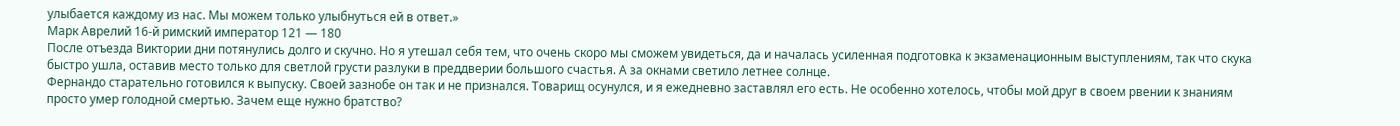улыбается каждому из нас. Мы можем только улыбнуться ей в ответ.»
Марк Аврелий 16-й римский император 121 — 180
После отъезда Виктории дни потянулись долго и скучно. Но я утешал себя тем, что очень скоро мы сможем увидеться, да и началась усиленная подготовка к экзаменационным выступлениям, так что скука быстро ушла, оставив место только для светлой грусти разлуки в преддверии большого счастья. А за окнами светило летнее солнце.
Фернандо старательно готовился к выпуску. Своей зазнобе он так и не признался. Товарищ осунулся, и я ежедневно заставлял его есть. Не особенно хотелось, чтобы мой друг в своем рвении к знаниям просто умер голодной смертью. Зачем еще нужно братство?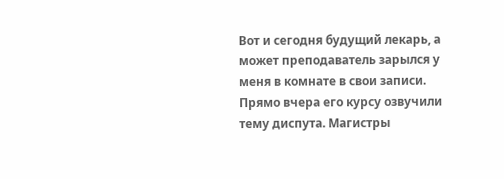Вот и сегодня будущий лекарь, а может преподаватель зарылся у меня в комнате в свои записи. Прямо вчера его курсу озвучили тему диспута. Магистры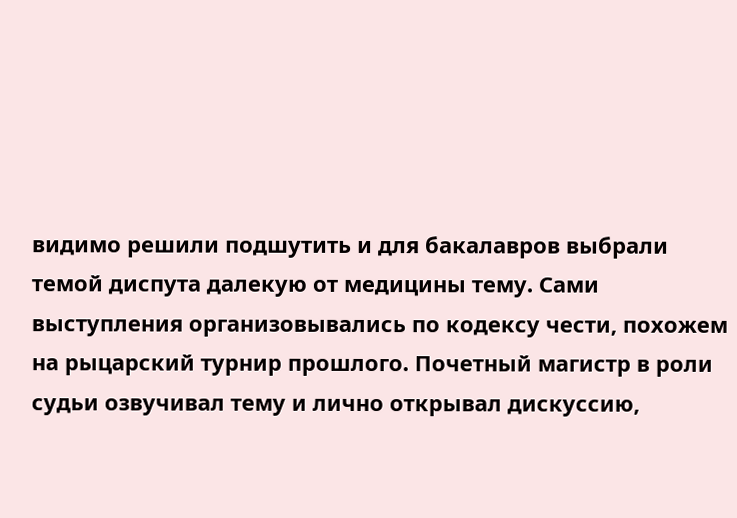видимо решили подшутить и для бакалавров выбрали темой диспута далекую от медицины тему. Сами выступления организовывались по кодексу чести, похожем на рыцарский турнир прошлого. Почетный магистр в роли судьи озвучивал тему и лично открывал дискуссию,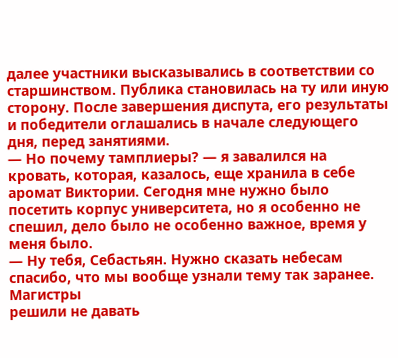далее участники высказывались в соответствии со старшинством. Публика становилась на ту или иную сторону. После завершения диспута, его результаты и победители оглашались в начале следующего дня, перед занятиями.
— Но почему тамплиеры? — я завалился на кровать, которая, казалось, еще хранила в себе аромат Виктории. Сегодня мне нужно было посетить корпус университета, но я особенно не спешил, дело было не особенно важное, время у меня было.
— Ну тебя, Себастьян. Нужно сказать небесам спасибо, что мы вообще узнали тему так заранее. Магистры
решили не давать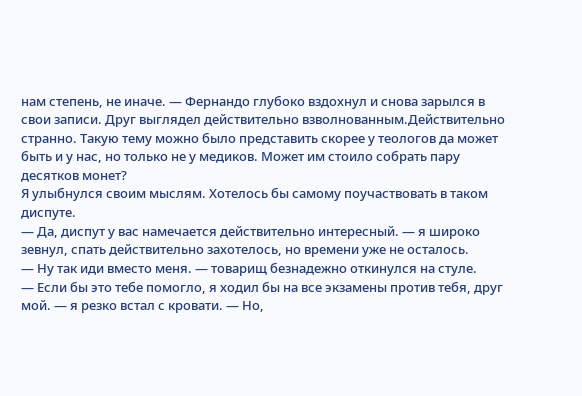нам степень, не иначе. — Фернандо глубоко вздохнул и снова зарылся в свои записи. Друг выглядел действительно взволнованным.Действительно странно. Такую тему можно было представить скорее у теологов да может быть и у нас, но только не у медиков. Может им стоило собрать пару десятков монет?
Я улыбнулся своим мыслям. Хотелось бы самому поучаствовать в таком диспуте.
— Да, диспут у вас намечается действительно интересный. — я широко зевнул, спать действительно захотелось, но времени уже не осталось.
— Ну так иди вместо меня. — товарищ безнадежно откинулся на стуле.
— Если бы это тебе помогло, я ходил бы на все экзамены против тебя, друг мой. — я резко встал с кровати. — Но,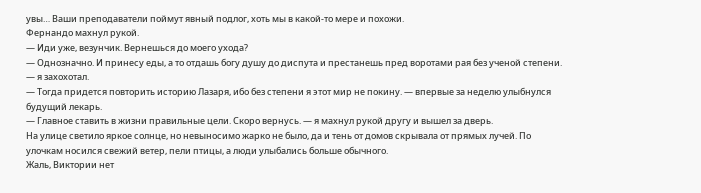увы… Ваши преподаватели поймут явный подлог, хоть мы в какой-то мере и похожи.
Фернандо махнул рукой.
— Иди уже, везунчик. Вернешься до моего ухода?
— Однозначно. И принесу еды, а то отдашь богу душу до диспута и престанешь пред воротами рая без ученой степени. — я захохотал.
— Тогда придется повторить историю Лазаря, ибо без степени я этот мир не покину. — впервые за неделю улыбнулся будущий лекарь.
— Главное ставить в жизни правильные цели. Скоро вернусь. — я махнул рукой другу и вышел за дверь.
На улице светило яркое солнце, но невыносимо жарко не было, да и тень от домов скрывала от прямых лучей. По улочкам носился свежий ветер, пели птицы, а люди улыбались больше обычного.
Жаль, Виктории нет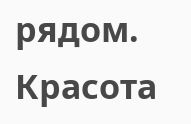рядом. Красота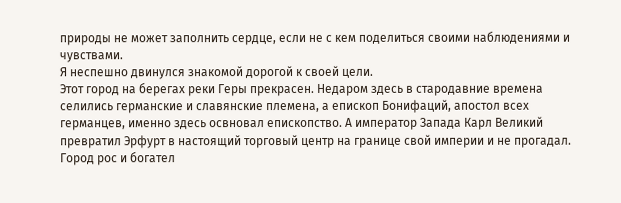природы не может заполнить сердце, если не с кем поделиться своими наблюдениями и чувствами.
Я неспешно двинулся знакомой дорогой к своей цели.
Этот город на берегах реки Геры прекрасен. Недаром здесь в стародавние времена селились германские и славянские племена, а епископ Бонифаций, апостол всех германцев, именно здесь освновал епископство. А император Запада Карл Великий превратил Эрфурт в настоящий торговый центр на границе свой империи и не прогадал. Город рос и богател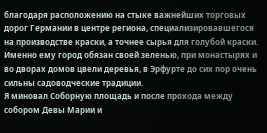благодаря расположению на стыке важнейших торговых дорог Германии в центре региона, специализировавшегося на производстве краски, а точнее сырья для голубой краски. Именно ему город обязан своей зеленью, при монастырях и во дворах домов цвели деревья, в Эрфурте до сих пор очень сильны садоводческие традиции.
Я миновал Соборную площадь и после прохода между собором Девы Марии и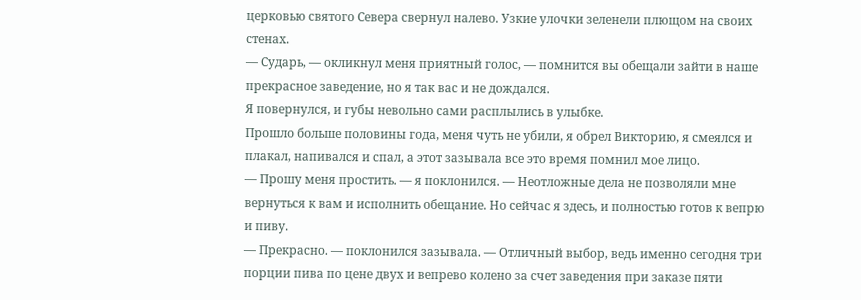церковью святого Севера свернул налево. Узкие улочки зеленели плющом на своих стенах.
— Сударь, — окликнул меня приятный голос, — помнится вы обещали зайти в наше прекрасное заведение, но я так вас и не дождался.
Я повернулся, и губы невольно сами расплылись в улыбке.
Прошло больше половины года, меня чуть не убили, я обрел Викторию, я смеялся и плакал, напивался и спал, а этот зазывала все это время помнил мое лицо.
— Прошу меня простить. — я поклонился. — Неотложные дела не позволяли мне вернуться к вам и исполнить обещание. Но сейчас я здесь, и полностью готов к вепрю и пиву.
— Прекрасно. — поклонился зазывала. — Отличный выбор, ведь именно сегодня три порции пива по цене двух и вепрево колено за счет заведения при заказе пяти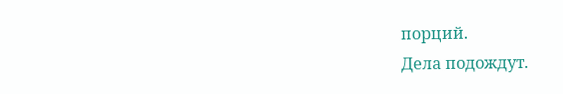порций.
Дела подождут.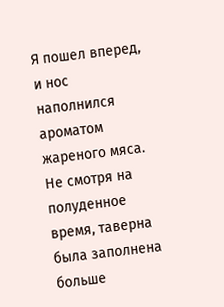Я пошел вперед, и нос наполнился ароматом жареного мяса. Не смотря на полуденное время, таверна была заполнена больше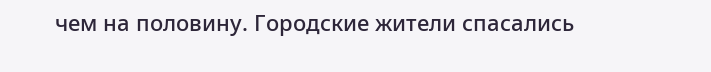чем на половину. Городские жители спасались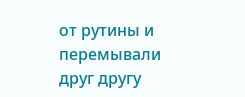от рутины и перемывали друг другу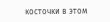косточки в этом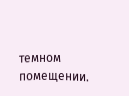темном помещении.